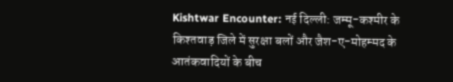Kishtwar Encounter: नई दिल्ली: जम्मू-कश्मीर के किश्तवाड़ जिले में सुरक्षा बलों और जैश-ए-मोहम्मद के आतंकवादियों के बीच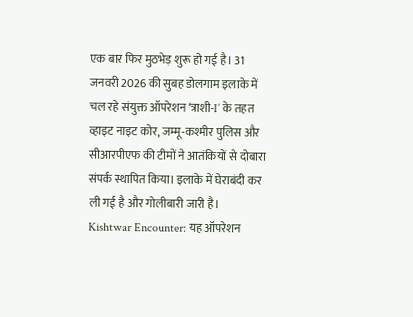एक बार फिर मुठभेड़ शुरू हो गई है। 31 जनवरी 2026 की सुबह डोलगाम इलाके में चल रहे संयुक्त ऑपरेशन ‘त्राशी-I’ के तहत व्हाइट नाइट कोर, जम्मू-कश्मीर पुलिस और सीआरपीएफ की टीमों ने आतंकियों से दोबारा संपर्क स्थापित किया। इलाके में घेराबंदी कर ली गई है और गोलीबारी जारी है।
Kishtwar Encounter: यह ऑपरेशन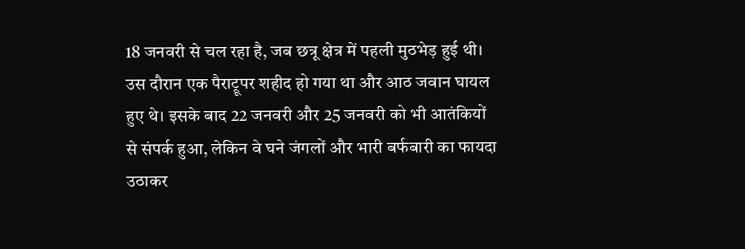18 जनवरी से चल रहा है, जब छत्रू क्षेत्र में पहली मुठभेड़ हुई थी। उस दौरान एक पैराट्रूपर शहीद हो गया था और आठ जवान घायल हुए थे। इसके बाद 22 जनवरी और 25 जनवरी को भी आतंकियों से संपर्क हुआ, लेकिन वे घने जंगलों और भारी बर्फबारी का फायदा उठाकर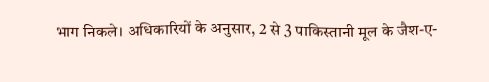भाग निकले। अधिकारियों के अनुसार, 2 से 3 पाकिस्तानी मूल के जैश-ए-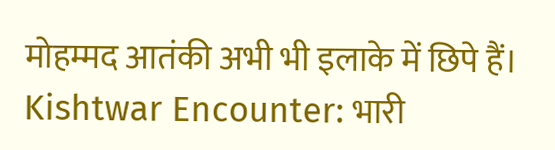मोहम्मद आतंकी अभी भी इलाके में छिपे हैं।
Kishtwar Encounter: भारी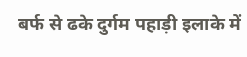बर्फ से ढके दुर्गम पहाड़ी इलाके में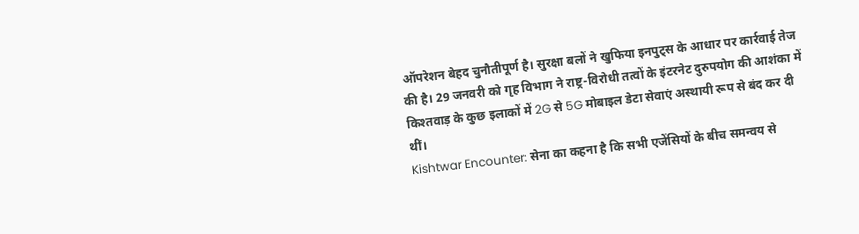ऑपरेशन बेहद चुनौतीपूर्ण है। सुरक्षा बलों ने खुफिया इनपुट्स के आधार पर कार्रवाई तेज की है। 29 जनवरी को गृह विभाग ने राष्ट्र-विरोधी तत्वों के इंटरनेट दुरुपयोग की आशंका में किश्तवाड़ के कुछ इलाकों में 2G से 5G मोबाइल डेटा सेवाएं अस्थायी रूप से बंद कर दी थीं।
Kishtwar Encounter: सेना का कहना है कि सभी एजेंसियों के बीच समन्वय से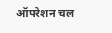ऑपरेशन चल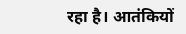रहा है। आतंकियों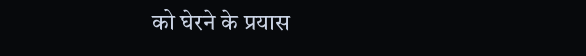को घेरने के प्रयास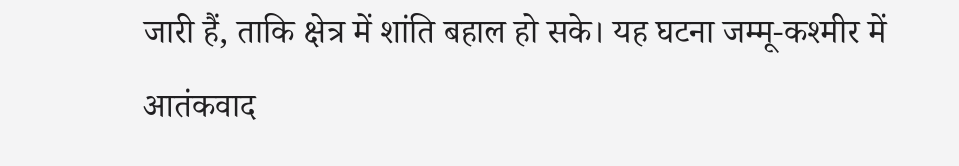जारी हैं, ताकि क्षेत्र में शांति बहाल हो सके। यह घटना जम्मू-कश्मीर में आतंकवाद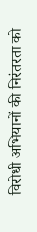विरोधी अभियानों की निरंतरता को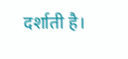दर्शाती है।